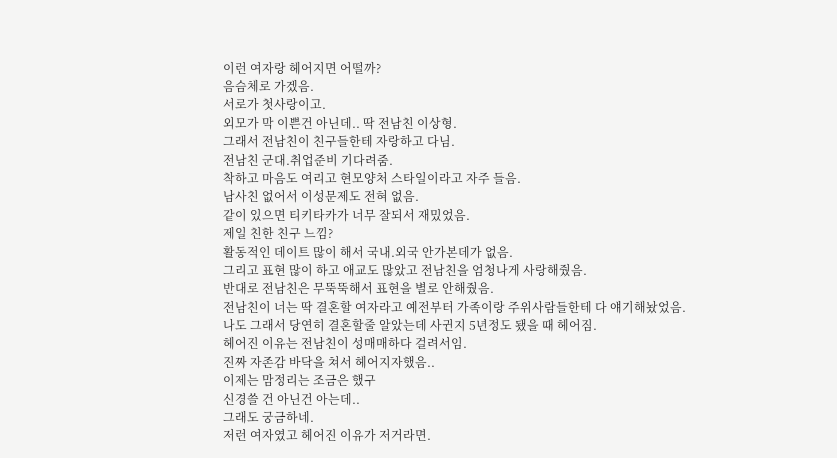이런 여자랑 헤어지면 어떨까?
음슴체로 가겠음.
서로가 첫사랑이고.
외모가 막 이쁜건 아닌데.. 딱 전남친 이상형.
그래서 전남친이 친구들한테 자랑하고 다님.
전남친 군대.취업준비 기다려줌.
착하고 마음도 여리고 현모양처 스타일이라고 자주 들음.
남사친 없어서 이성문제도 전혀 없음.
같이 있으면 티키타카가 너무 잘되서 재밌었음.
제일 친한 친구 느낌?
활동적인 데이트 많이 해서 국내.외국 안가본데가 없음.
그리고 표현 많이 하고 애교도 많았고 전남친을 엄청나게 사랑해줬음.
반대로 전남친은 무뚝뚝해서 표현을 별로 안해줬음.
전남친이 너는 딱 결혼할 여자라고 예전부터 가족이랑 주위사람들한테 다 얘기해놨었음.
나도 그래서 당연히 결혼할줄 알았는데 사귄지 5년정도 됐을 때 헤어짐.
헤어진 이유는 전남친이 성매매하다 걸려서임.
진짜 자존감 바닥을 쳐서 헤어지자했음..
이제는 맘정리는 조금은 했구
신경쓸 건 아닌건 아는데..
그래도 궁금하네.
저런 여자였고 헤어진 이유가 저거라면.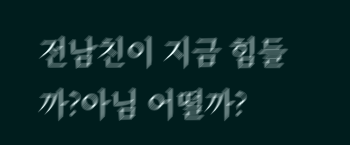전남친이 지금 힘들까?아님 어떨까?